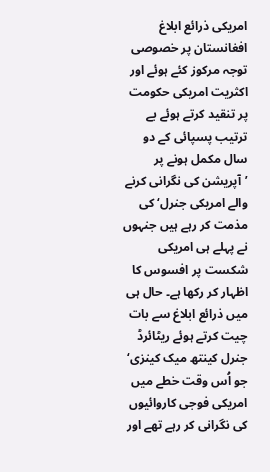امریکی ذرائع ابلاغ افغانستان پر خصوصی توجہ مرکوز کئے ہوئے اور اکثریت امریکی حکومت پر تنقید کرتے ہوئے بے ترتیب پسپائی کے دو سال مکمل ہونے پر ’آپریشن کی نگرانی کرنے والے امریکی جنرل‘ کی مذمت کر رہے ہیں جنہوں نے پہلے ہی امریکی شکست پر افسوس کا اظہار کر رکھا ہے۔ حال ہی میں ذرائع ابلاغ سے بات چیت کرتے ہوئے ریٹائرڈ جنرل کینتھ میک کینزی‘ جو اُس وقت خطے میں امریکی فوجی کاروائیوں کی نگرانی کر رہے تھے اور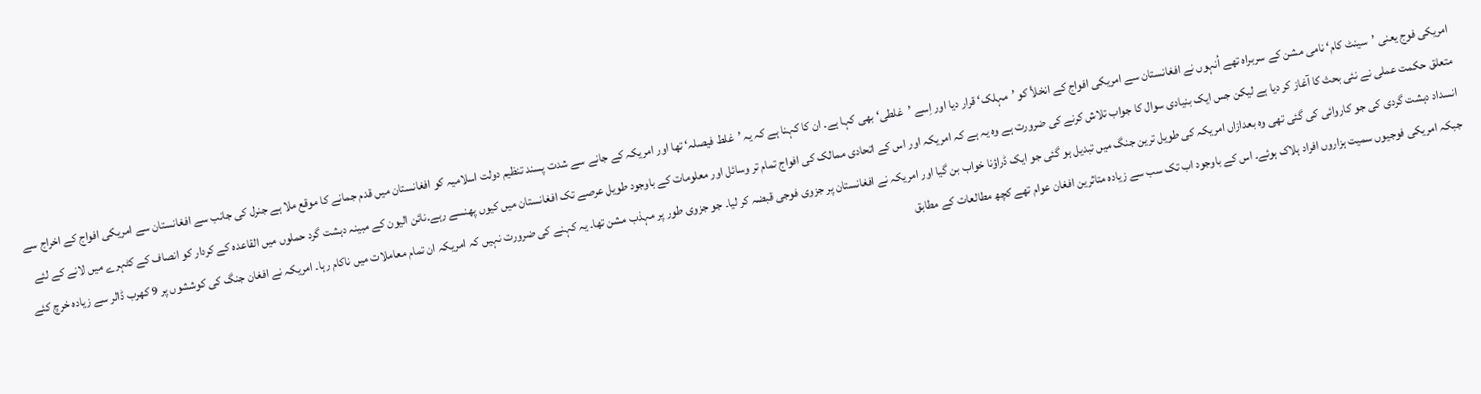امریکی فوج یعنی ’سینٹ کام‘ نامی مشن کے سربراہ تھے اُنہوں نے افغانستان سے امریکی افواج کے انخلأ کو ’مہلک‘ قرار دیا اور اِسے ’غلطی‘ بھی کہا ہے۔ ان کا کہنا ہے کہ یہ ’غلط فیصلہ‘ تھا اور امریکہ کے جانے سے شدت پسند تنظیم دولت اسلامیہ کو افغانستان میں قدم جمانے کا موقع ملا ہے جنرل کی جانب سے افغانستان سے امریکی افواج کے اخراج سے متعلق حکمت عملی نے نئی بحث کا آغاز کر دیا ہے لیکن جس ایک بنیادی سوال کا جواب تلاش کرنے کی ضرورت ہے وہ یہ ہے کہ امریکہ اور اس کے اتحادی ممالک کی افواج تمام تر وسائل اور معلومات کے باوجود طویل عرصے تک افغانستان میں کیوں پھنسے رہے۔نائن الیون کے مبینہ دہشت گرد حملوں میں القاعدہ کے کردار کو انصاف کے کٹہرے میں لانے کے لئے انسداد دہشت گردی کی جو کاروائی کی گئی تھی وہ بعدازاں امریکہ کی طویل ترین جنگ میں تبدیل ہو گئی جو ایک ڈراؤنا خواب بن گیا اور امریکہ نے افغانستان پر جزوی فوجی قبضہ کر لیا۔ جو جزوی طور پر مہذب مشن تھا۔ یہ کہنے کی ضرورت نہیں کہ امریکہ ان تمام معاملات میں ناکام رہا۔ امریکہ نے افغان جنگ کی کوششوں پر 9 کھرب ڈالر سے زیادہ خرچ کئے جبکہ امریکی فوجیوں سمیت ہزاروں افراد ہلاک ہوئے۔ اس کے باوجود اب تک سب سے زیادہ متاثرین افغان عوام تھے کچھ مطالعات کے مطابق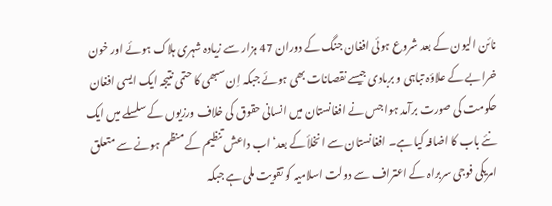نائن الیون کے بعد شروع ہوئی افغان جنگ کے دوران 47 ہزار سے زیادہ شہری ہلاک ہوئے اور خون خرابے کے علاؤہ تباہی و بربادی جیسے نقصانات بھی ہوئے جبکہ اِن سبھی کا حتمی نتیجہ ایک ایسی افغان حکومت کی صورت برآمد ہوا جس نے افغانستان میں انسانی حقوق کی خلاف ورزیوں کے سلسلے میں ایک نئے باب کا اضافہ کیا ہے۔ افغانستان سے انخلأ کے بعد‘ اب داعش تنظیم کے منظم ہونے سے متعلق امریکی فوجی سربراہ کے اعتراف سے دولت اسلامیہ کو تقویت ملی ہے جبکہ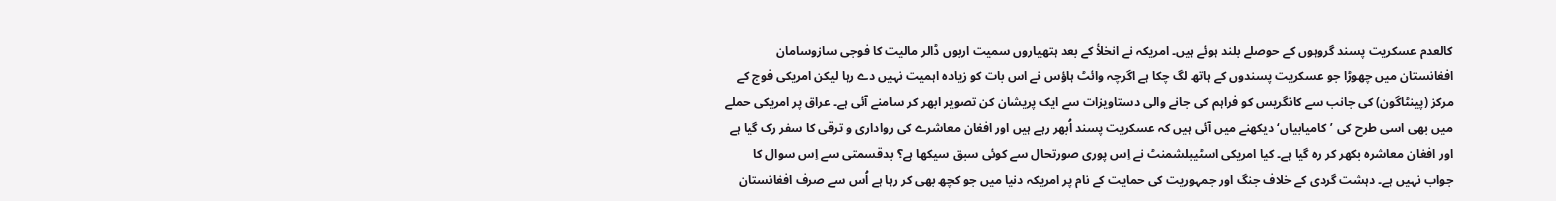کالعدم عسکریت پسند گروہوں کے حوصلے بلند ہوئے ہیں۔ امریکہ نے انخلأ کے بعد ہتھیاروں سمیت اربوں ڈالر مالیت کا فوجی سازوسامان افغانستان میں چھوڑا جو عسکریت پسندوں کے ہاتھ لگ چکا ہے اگرچہ وائٹ ہاؤس نے اس بات کو زیادہ اہمیت نہیں دے رہا لیکن امریکی فوج کے مرکز (پینٹاگون) کی جانب سے کانگریس کو فراہم کی جانے والی دستاویزات سے ایک پریشان کن تصویر ابھر کر سامنے آئی ہے۔ عراق پر امریکی حملے میں بھی اسی طرح کی ’کامیابیاں‘ دیکھنے میں آئی ہیں کہ عسکریت پسند اُبھر رہے ہیں اور افغان معاشرے کی رواداری و ترقی کا سفر رک گیا ہے اور افغان معاشرہ بکھر کر رہ گیا ہے۔ کیا امریکی اسٹیبلشمنٹ نے اِس پوری صورتحال سے کوئی سبق سیکھا ہے؟ بدقسمتی سے اِس سوال کا جواب نہیں ہے۔ دہشت گردی کے خلاف جنگ اور جمہوریت کی حمایت کے نام پر امریکہ دنیا میں جو کچھ بھی کر رہا ہے اُس سے صرف افغانستان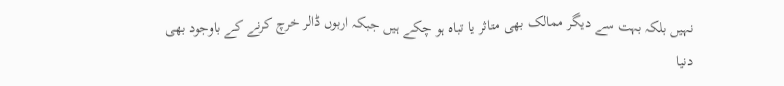نہیں بلکہ بہت سے دیگر ممالک بھی متاثر یا تباہ ہو چکے ہیں جبکہ اربوں ڈالر خرچ کرنے کے باوجود بھی دنیا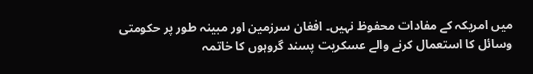میں امریکہ کے مفادات محفوظ نہیں۔ افغان سرزمین اور مبینہ طور پر حکومتی وسائل کا استعمال کرنے والے عسکریت پسند گروہوں کا خاتمہ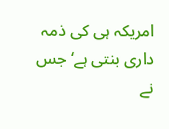امریکہ ہی کی ذمہ داری بنتی ہے‘ جس نے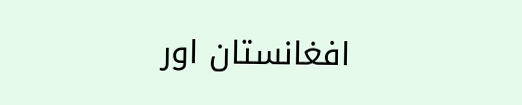افغانستان اور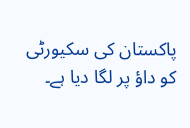پاکستان کی سکیورٹی کو داؤ پر لگا دیا ہے۔